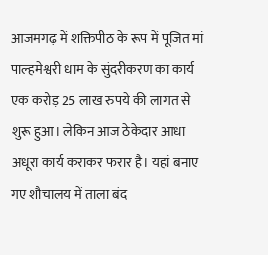आजमगढ़ में शक्तिपीठ के रूप में पूजित मां पाल्हमेश्वरी धाम के सुंदरीकरण का कार्य एक करोड़ 25 लाख रुपये की लागत से शुरू हुआ। लेकिन आज ठेकेदार आधा अधूरा कार्य कराकर फरार है। यहां बनाए गए शौचालय में ताला बंद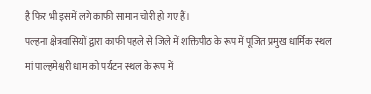है फिर भी इसमें लगे काफी सामान चोरी हो गए हैं।
पल्हना क्षेत्रवासियों द्वारा काफी पहले से जिले में शक्तिपीठ के रूप में पूजित प्रमुख धार्मिक स्थल मां पाल्हमेश्वरी धाम को पर्यटन स्थल के रूप में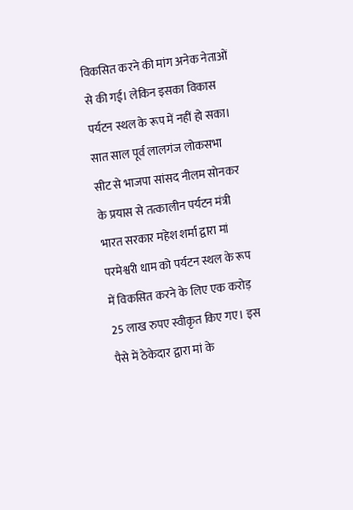विकसित करने की मांग अनेक नेताओं से की गई। लेकिन इसका विकास पर्यटन स्थल के रूप में नहीं हो सका। सात साल पूर्व लालगंज लोकसभा सीट से भाजपा सांसद नीलम सोनकर के प्रयास से तत्कालीन पर्यटन मंत्री भारत सरकार महेश शर्मा द्वारा मां परमेश्वरी धाम को पर्यटन स्थल के रूप में विकसित करने के लिए एक करोड़ 25 लाख रुपए स्वीकृत किए गए। इस पैसे में ठेकेदार द्वारा मां के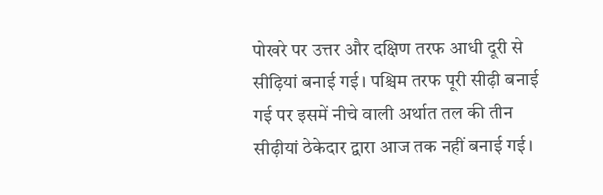पोखरे पर उत्तर और दक्षिण तरफ आधी दूरी से सीढ़ियां बनाई गई। पश्चिम तरफ पूरी सीढ़ी बनाई गई पर इसमें नीचे वाली अर्थात तल की तीन सीढ़ीयां ठेकेदार द्वारा आज तक नहीं बनाई गई।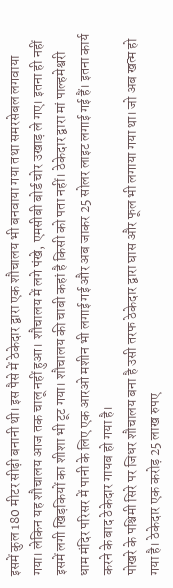इसमें कुल 180 मीटर सीढ़ी बनानी थी। इस पैसे में ठेकेदार द्वारा एक शौचालय भी बनवाया गया तथा समरसेबल लगवाया गया। लेकिन यह शौचालय आज तक चालू नहीं हुआ। शौचालय में लगे पंखे, एमसीबी बोर्ड चोर उखाड़ ले गए। इतना ही नहीं इसमें लगी खिड़कियों का शीशा भी टूट गया। शौचालय की चाबी कहां है किसी को पता नहीं। ठेकेदार द्वारा मां पाल्हमेश्वरी धाम मंदिर परिसर में पानी के लिए एक आरओ मशीन भी लगाई गई और अब जाकर 25 सोलर लाइट लगाई गई हैं। इतना कार्य करने के बाद ठेकेदार गायब हो गया है।
पोखरे के पश्चिमी सिरे पर जिधर शौचालय बना है उसी तरफ ठेकेदार द्वारा घास और फूल भी लगाया गया था। जो अब खत्म हो गया है। ठेकेदार एक करोड़ 25 लाख रुपए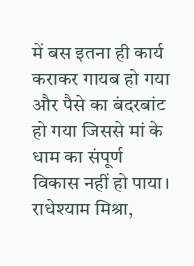में बस इतना ही कार्य कराकर गायब हो गया और पैसे का बंदरबांट हो गया जिससे मां के धाम का संपूर्ण विकास नहीं हो पाया।
राधेश्याम मिश्रा,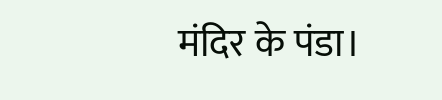मंदिर के पंडा।